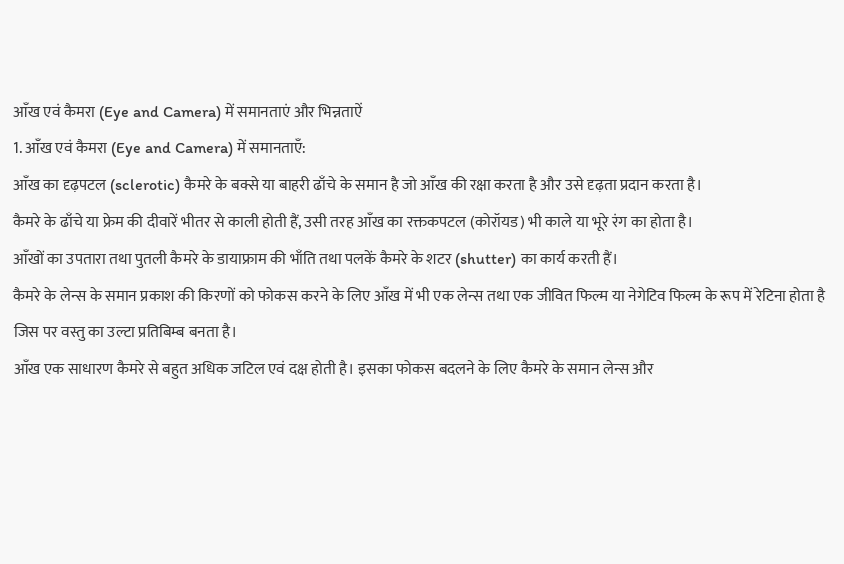आँख एवं कैमरा (Eye and Camera) में समानताएं और भिन्नताऐं
1. आँख एवं कैमरा (Eye and Camera) में समानताएँ:
आँख का दृढ़पटल (sclerotic) कैमरे के बक्से या बाहरी ढाँचे के समान है जो आँख की रक्षा करता है और उसे दृढ़ता प्रदान करता है।
कैमरे के ढाँचे या फ्रेम की दीवारें भीतर से काली होती हैं, उसी तरह आँख का रक्तकपटल (कोरॉयड) भी काले या भूरे रंग का होता है।
आँखों का उपतारा तथा पुतली कैमरे के डायाफ्राम की भाँति तथा पलकें कैमरे के शटर (shutter) का कार्य करती हैं।
कैमरे के लेन्स के समान प्रकाश की किरणों को फोकस करने के लिए आँख में भी एक लेन्स तथा एक जीवित फिल्म या नेगेटिव फिल्म के रूप में रेटिना होता है जिस पर वस्तु का उल्टा प्रतिबिम्ब बनता है।
आँख एक साधारण कैमरे से बहुत अधिक जटिल एवं दक्ष होती है। इसका फोकस बदलने के लिए कैमरे के समान लेन्स और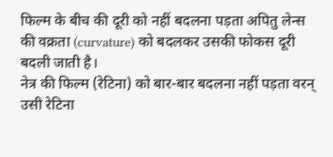फिल्म के बीच की दूरी को नहीं बदलना पड़ता अपितु लेन्स की वक्रता (curvature) को बदलकर उसकी फोकस दूरी बदली जाती है।
नेत्र की फिल्म (रेटिना) को बार-बार बदलना नहीं पड़ता वरन् उसी रेटिना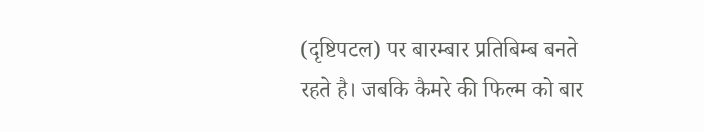(दृष्टिपटल) पर बारम्बार प्रतिबिम्ब बनते रहते है। जबकि कैमरे की फिल्म को बार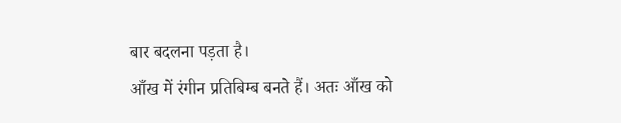बार बदलना पड़ता है।
आँख में रंगीन प्रतिबिम्ब बनते हैं। अतः आँख को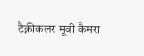टैक्नीकलर मूवी कैमरा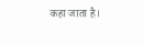कहा जाता है।